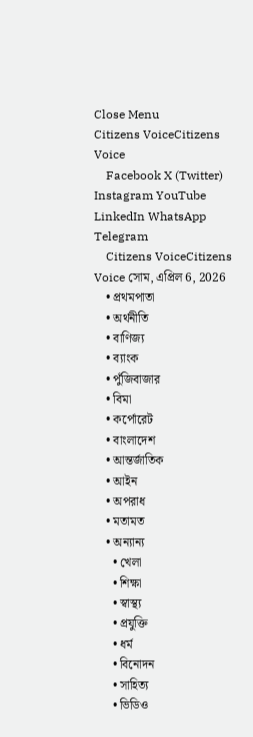Close Menu
Citizens VoiceCitizens Voice
    Facebook X (Twitter) Instagram YouTube LinkedIn WhatsApp Telegram
    Citizens VoiceCitizens Voice সোম, এপ্রিল 6, 2026
    • প্রথমপাতা
    • অর্থনীতি
    • বাণিজ্য
    • ব্যাংক
    • পুঁজিবাজার
    • বিমা
    • কর্পোরেট
    • বাংলাদেশ
    • আন্তর্জাতিক
    • আইন
    • অপরাধ
    • মতামত
    • অন্যান্য
      • খেলা
      • শিক্ষা
      • স্বাস্থ্য
      • প্রযুক্তি
      • ধর্ম
      • বিনোদন
      • সাহিত্য
      • ভিডিও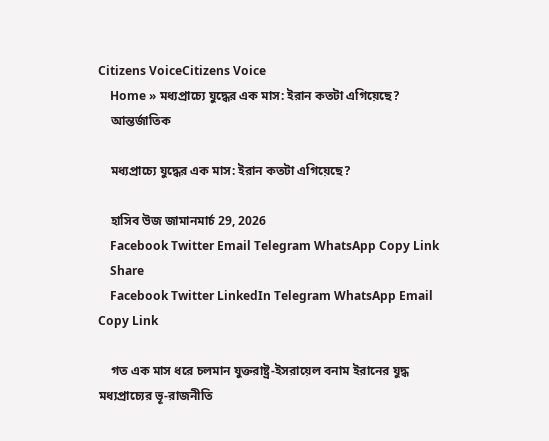Citizens VoiceCitizens Voice
    Home » মধ্যপ্রাচ্যে যুদ্ধের এক মাস: ইরান কতটা এগিয়েছে?
    আন্তর্জাতিক

    মধ্যপ্রাচ্যে যুদ্ধের এক মাস: ইরান কতটা এগিয়েছে?

    হাসিব উজ জামানমার্চ 29, 2026
    Facebook Twitter Email Telegram WhatsApp Copy Link
    Share
    Facebook Twitter LinkedIn Telegram WhatsApp Email Copy Link

    গত এক মাস ধরে চলমান যুক্তরাষ্ট্র-ইসরায়েল বনাম ইরানের যুদ্ধ মধ্যপ্রাচ্যের ভূ-রাজনীতি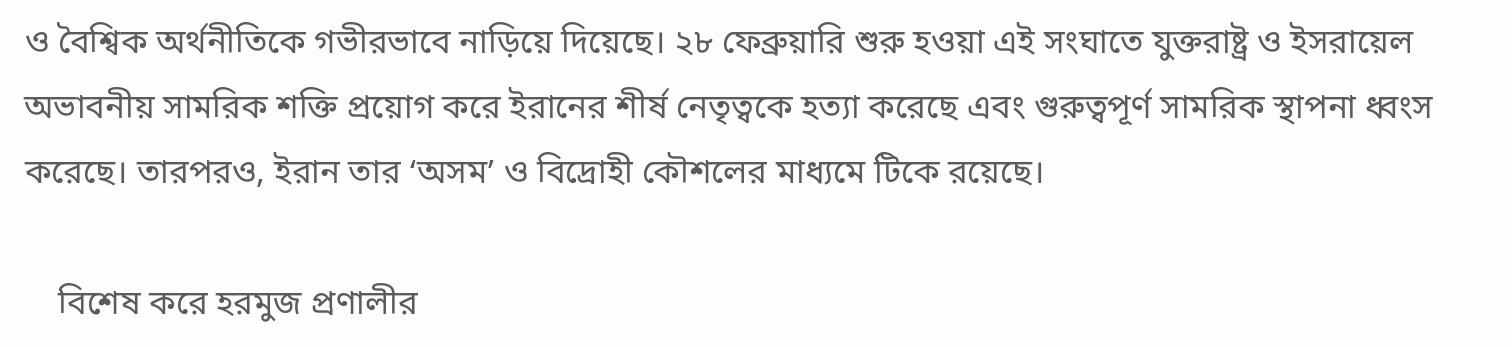ও বৈশ্বিক অর্থনীতিকে গভীরভাবে নাড়িয়ে দিয়েছে। ২৮ ফেব্রুয়ারি শুরু হওয়া এই সংঘাতে যুক্তরাষ্ট্র ও ইসরায়েল অভাবনীয় সামরিক শক্তি প্রয়োগ করে ইরানের শীর্ষ নেতৃত্বকে হত্যা করেছে এবং গুরুত্বপূর্ণ সামরিক স্থাপনা ধ্বংস করেছে। তারপরও, ইরান তার ‘অসম’ ও বিদ্রোহী কৌশলের মাধ্যমে টিকে রয়েছে।

    বিশেষ করে হরমুজ প্রণালীর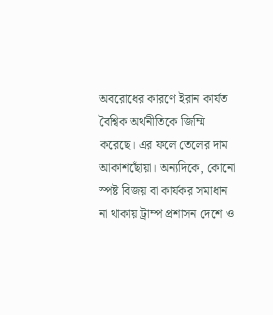অবরোধের কারণে ইরান কার্যত বৈশ্বিক অর্থনীতিকে জিম্মি করেছে। এর ফলে তেলের দাম আকাশছোঁয়া। অন্যদিকে, কোনো স্পষ্ট বিজয় বা কার্যকর সমাধান না থাকায় ট্রাম্প প্রশাসন দেশে ও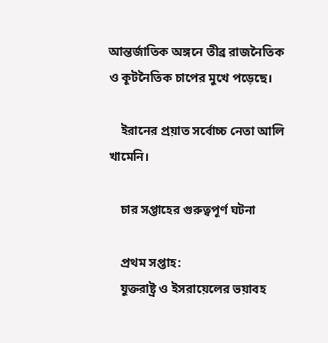আন্তর্জাতিক অঙ্গনে তীব্র রাজনৈতিক ও কূটনৈতিক চাপের মুখে পড়েছে।

    ইরানের প্রয়াত সর্বোচ্চ নেতা আলি খামেনি।

    চার সপ্তাহের গুরুত্বপূর্ণ ঘটনা

    প্রথম সপ্তাহ:
    যুক্তরাষ্ট্র ও ইসরায়েলের ভয়াবহ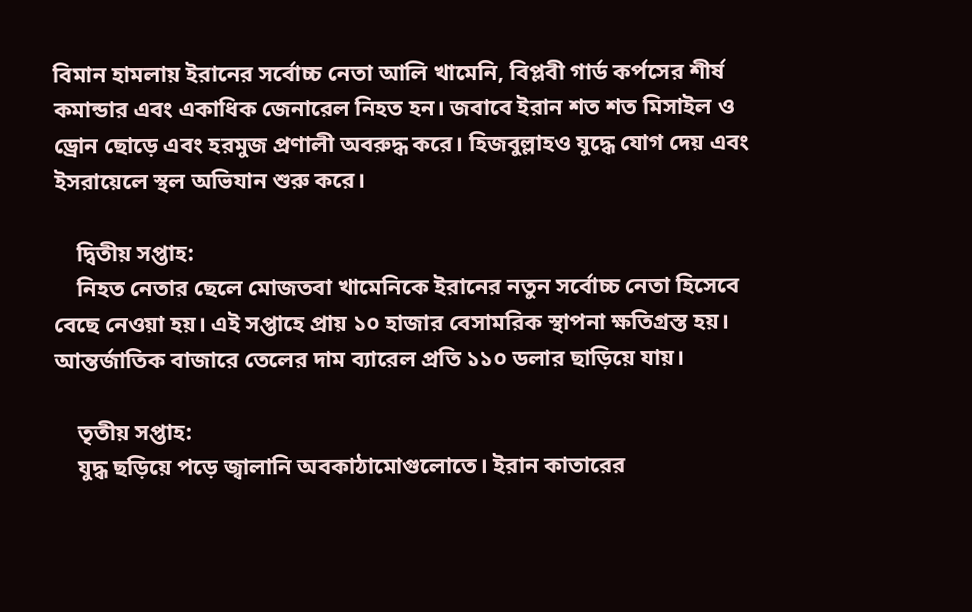বিমান হামলায় ইরানের সর্বোচ্চ নেতা আলি খামেনি, বিপ্লবী গার্ড কর্পসের শীর্ষ কমান্ডার এবং একাধিক জেনারেল নিহত হন। জবাবে ইরান শত শত মিসাইল ও ড্রোন ছোড়ে এবং হরমুজ প্রণালী অবরুদ্ধ করে। হিজবুল্লাহও যুদ্ধে যোগ দেয় এবং ইসরায়েলে স্থল অভিযান শুরু করে।

    দ্বিতীয় সপ্তাহ:
    নিহত নেতার ছেলে মোজতবা খামেনিকে ইরানের নতুন সর্বোচ্চ নেতা হিসেবে বেছে নেওয়া হয়। এই সপ্তাহে প্রায় ১০ হাজার বেসামরিক স্থাপনা ক্ষতিগ্রস্ত হয়। আন্তর্জাতিক বাজারে তেলের দাম ব্যারেল প্রতি ১১০ ডলার ছাড়িয়ে যায়।

    তৃতীয় সপ্তাহ:
    যুদ্ধ ছড়িয়ে পড়ে জ্বালানি অবকাঠামোগুলোতে। ইরান কাতারের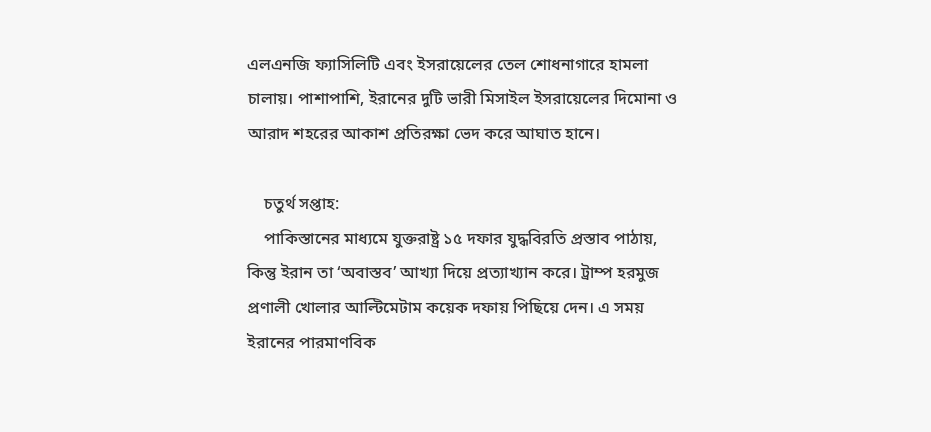এলএনজি ফ্যাসিলিটি এবং ইসরায়েলের তেল শোধনাগারে হামলা চালায়। পাশাপাশি, ইরানের দুটি ভারী মিসাইল ইসরায়েলের দিমোনা ও আরাদ শহরের আকাশ প্রতিরক্ষা ভেদ করে আঘাত হানে।

    চতুর্থ সপ্তাহ:
    পাকিস্তানের মাধ্যমে যুক্তরাষ্ট্র ১৫ দফার যুদ্ধবিরতি প্রস্তাব পাঠায়, কিন্তু ইরান তা ‘অবাস্তব’ আখ্যা দিয়ে প্রত্যাখ্যান করে। ট্রাম্প হরমুজ প্রণালী খোলার আল্টিমেটাম কয়েক দফায় পিছিয়ে দেন। এ সময় ইরানের পারমাণবিক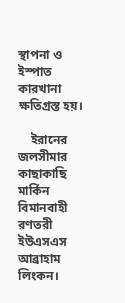স্থাপনা ও ইস্পাত কারখানা ক্ষতিগ্রস্ত হয়।

    ইরানের জলসীমার কাছাকাছি মার্কিন বিমানবাহী রণতরী ইউএসএস আব্রাহাম লিংকন।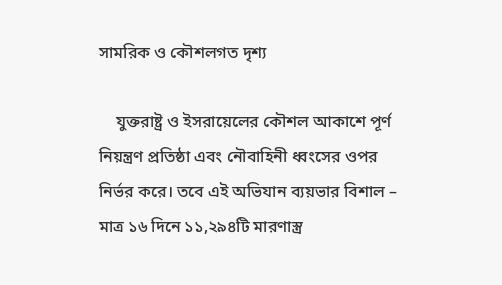সামরিক ও কৌশলগত দৃশ্য

    যুক্তরাষ্ট্র ও ইসরায়েলের কৌশল আকাশে পূর্ণ নিয়ন্ত্রণ প্রতিষ্ঠা এবং নৌবাহিনী ধ্বংসের ওপর নির্ভর করে। তবে এই অভিযান ব্যয়ভার বিশাল – মাত্র ১৬ দিনে ১১,২৯৪টি মারণাস্ত্র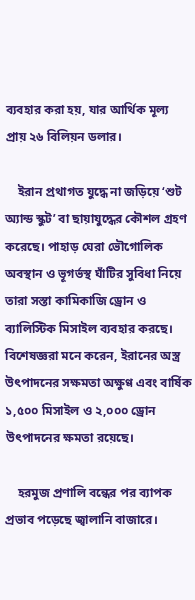ব্যবহার করা হয়, যার আর্থিক মূল্য প্রায় ২৬ বিলিয়ন ডলার।

    ইরান প্রথাগত যুদ্ধে না জড়িয়ে ‘শুট অ্যান্ড স্কুট’ বা ছায়াযুদ্ধের কৌশল গ্রহণ করেছে। পাহাড় ঘেরা ভৌগোলিক অবস্থান ও ভূগর্ভস্থ ঘাঁটির সুবিধা নিয়ে তারা সস্তা কামিকাজি ড্রোন ও ব্যালিস্টিক মিসাইল ব্যবহার করছে। বিশেষজ্ঞরা মনে করেন, ইরানের অস্ত্র উৎপাদনের সক্ষমতা অক্ষুণ্ণ এবং বার্ষিক ১,৫০০ মিসাইল ও ২,০০০ ড্রোন উৎপাদনের ক্ষমতা রয়েছে।

    হরমুজ প্রণালি বন্ধের পর ব্যাপক প্রভাব পড়েছে জ্বালানি বাজারে।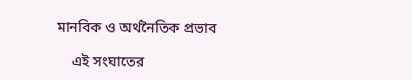মানবিক ও অর্থনৈতিক প্রভাব

    এই সংঘাতের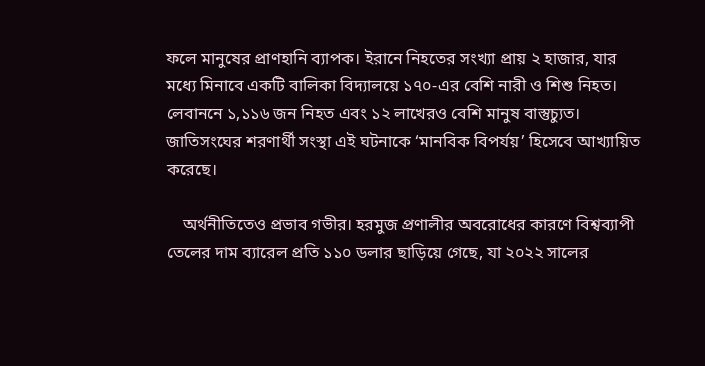ফলে মানুষের প্রাণহানি ব্যাপক। ইরানে নিহতের সংখ্যা প্রায় ২ হাজার, যার মধ্যে মিনাবে একটি বালিকা বিদ্যালয়ে ১৭০-এর বেশি নারী ও শিশু নিহত। লেবাননে ১,১১৬ জন নিহত এবং ১২ লাখেরও বেশি মানুষ বাস্তুচ্যুত। জাতিসংঘের শরণার্থী সংস্থা এই ঘটনাকে ‘মানবিক বিপর্যয়’ হিসেবে আখ্যায়িত করেছে।

    অর্থনীতিতেও প্রভাব গভীর। হরমুজ প্রণালীর অবরোধের কারণে বিশ্বব্যাপী তেলের দাম ব্যারেল প্রতি ১১০ ডলার ছাড়িয়ে গেছে, যা ২০২২ সালের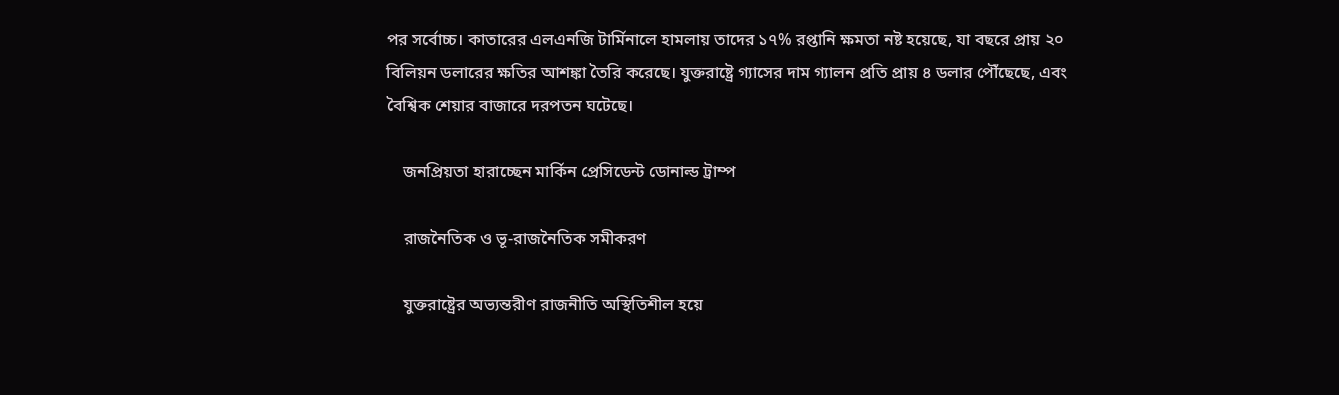পর সর্বোচ্চ। কাতারের এলএনজি টার্মিনালে হামলায় তাদের ১৭% রপ্তানি ক্ষমতা নষ্ট হয়েছে, যা বছরে প্রায় ২০ বিলিয়ন ডলারের ক্ষতির আশঙ্কা তৈরি করেছে। যুক্তরাষ্ট্রে গ্যাসের দাম গ্যালন প্রতি প্রায় ৪ ডলার পৌঁছেছে, এবং বৈশ্বিক শেয়ার বাজারে দরপতন ঘটেছে।

    জনপ্রিয়তা হারাচ্ছেন মার্কিন প্রেসিডেন্ট ডোনাল্ড ট্রাম্প

    রাজনৈতিক ও ভূ-রাজনৈতিক সমীকরণ

    যুক্তরাষ্ট্রের অভ্যন্তরীণ রাজনীতি অস্থিতিশীল হয়ে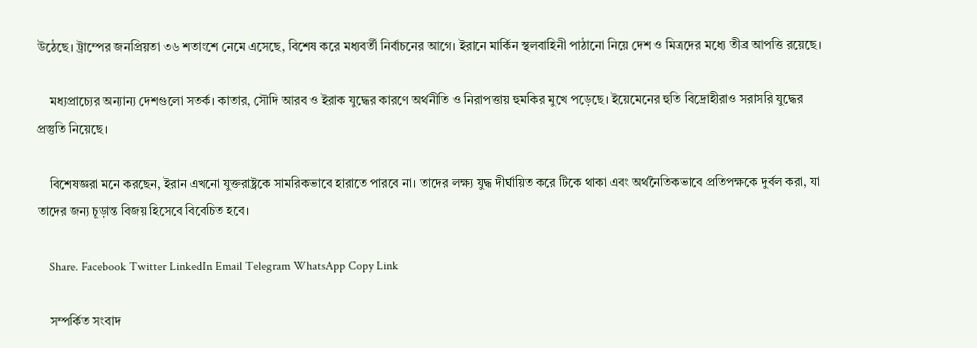উঠেছে। ট্রাম্পের জনপ্রিয়তা ৩৬ শতাংশে নেমে এসেছে, বিশেষ করে মধ্যবর্তী নির্বাচনের আগে। ইরানে মার্কিন স্থলবাহিনী পাঠানো নিয়ে দেশ ও মিত্রদের মধ্যে তীব্র আপত্তি রয়েছে।

    মধ্যপ্রাচ্যের অন্যান্য দেশগুলো সতর্ক। কাতার, সৌদি আরব ও ইরাক যুদ্ধের কারণে অর্থনীতি ও নিরাপত্তায় হুমকির মুখে পড়েছে। ইয়েমেনের হুতি বিদ্রোহীরাও সরাসরি যুদ্ধের প্রস্তুতি নিয়েছে।

    বিশেষজ্ঞরা মনে করছেন, ইরান এখনো যুক্তরাষ্ট্রকে সামরিকভাবে হারাতে পারবে না। তাদের লক্ষ্য যুদ্ধ দীর্ঘায়িত করে টিকে থাকা এবং অর্থনৈতিকভাবে প্রতিপক্ষকে দুর্বল করা, যা তাদের জন্য চূড়ান্ত বিজয় হিসেবে বিবেচিত হবে।

    Share. Facebook Twitter LinkedIn Email Telegram WhatsApp Copy Link

    সম্পর্কিত সংবাদ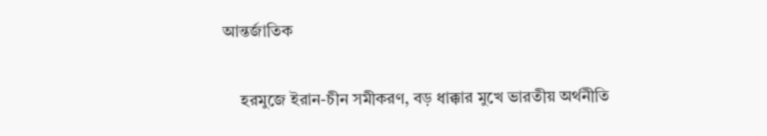আন্তর্জাতিক

    হরমুজে ইরান-চীন সমীকরণ, বড় ধাক্কার মুখে ভারতীয় অর্থনীতি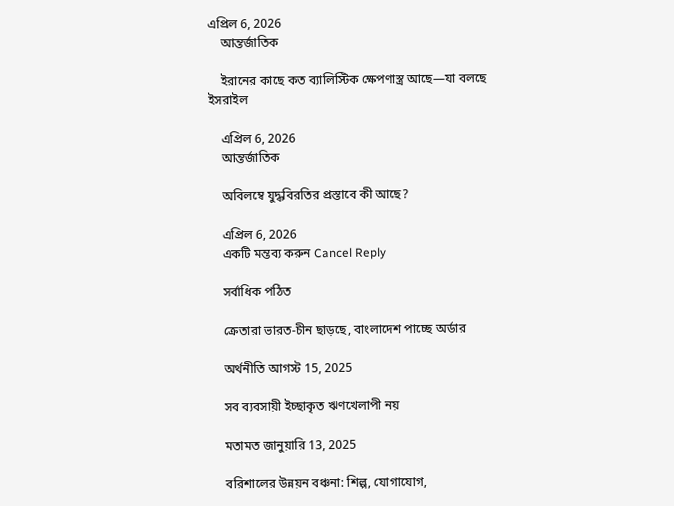এপ্রিল 6, 2026
    আন্তর্জাতিক

    ইরানের কাছে কত ব্যালিস্টিক ক্ষেপণাস্ত্র আছে—যা বলছে ইসরাইল

    এপ্রিল 6, 2026
    আন্তর্জাতিক

    অবিলম্বে যুদ্ধবিরতির প্রস্তাবে কী আছে?

    এপ্রিল 6, 2026
    একটি মন্তব্য করুন Cancel Reply

    সর্বাধিক পঠিত

    ক্রেতারা ভারত-চীন ছাড়ছে, বাংলাদেশ পাচ্ছে অর্ডার

    অর্থনীতি আগস্ট 15, 2025

    সব ব্যবসায়ী ইচ্ছাকৃত ঋণখেলাপী নয়

    মতামত জানুয়ারি 13, 2025

    বরিশালের উন্নয়ন বঞ্চনা: শিল্প, যোগাযোগ,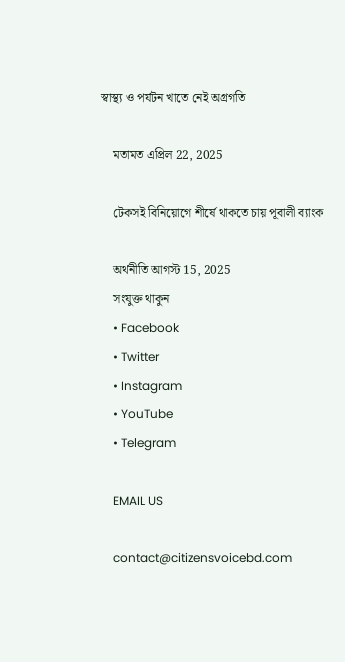স্বাস্থ্য ও পর্যটন খাতে নেই অগ্রগতি

    মতামত এপ্রিল 22, 2025

    টেকসই বিনিয়োগে শীর্ষে থাকতে চায় পূবালী ব্যাংক

    অর্থনীতি আগস্ট 15, 2025
    সংযুক্ত থাকুন
    • Facebook
    • Twitter
    • Instagram
    • YouTube
    • Telegram

    EMAIL US

    contact@citizensvoicebd.com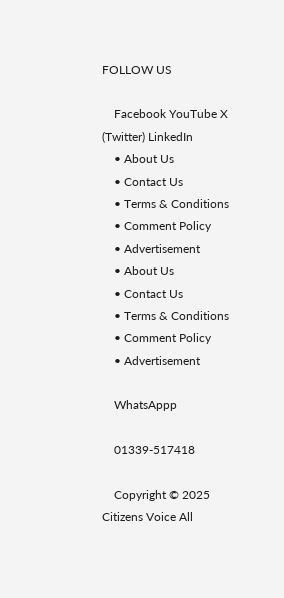FOLLOW US

    Facebook YouTube X (Twitter) LinkedIn
    • About Us
    • Contact Us
    • Terms & Conditions
    • Comment Policy
    • Advertisement
    • About Us
    • Contact Us
    • Terms & Conditions
    • Comment Policy
    • Advertisement

    WhatsAppp

    01339-517418

    Copyright © 2025 Citizens Voice All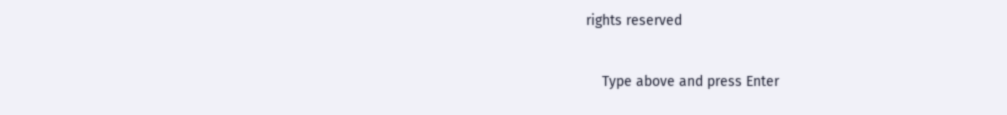rights reserved

    Type above and press Enter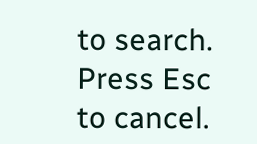to search. Press Esc to cancel.